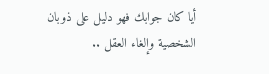أيا كان جوابك فهو دليل على ذوبان الشخصية وإلغاء العقل ..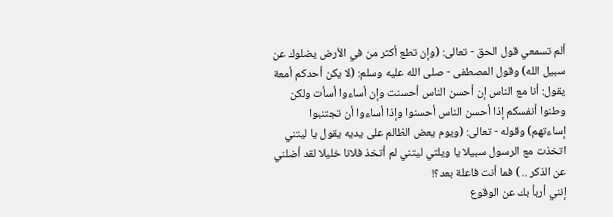ألم تسمعي قول الحق - تعالى: (وإن تطع أكثر من في الأرض يضلوك عن سبيل الله) وقول المصطفى - صلى الله عليه وسلم: (لا يكن أحدكم أمعة يقول: أنا مع الناس إن أحسن الناس أحسنت وإن أساءوا أسأت ولكن وطنوا أنفسكم إذا أحسن الناس أحسنوا وإذا أساءوا أن تجتنبوا إساءتهم) وقوله - تعالى: (ويوم يعض الظالم على يديه يقول يا ليتني اتخذت مع الرسول سبيلا يا ويلتي ليتني لم أتخذ فلانا خليلا لقد أضلني عن الذكر .. ) فما أنت فاعلة بعد؟!
إنني أربأ بك عن الوقوع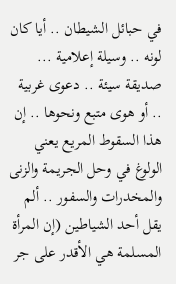في حبائل الشيطان .. أيا كان لونه .. وسيلة إعلامية ... صديقة سيئة .. دعوى غربية .. أو هوى متبع ونحوها .. إن هذا السقوط المريع يعني الولوغ في وحل الجريمة والزنى والمخدرات والسفور .. ألم يقل أحد الشياطين (إن المرأة المسلمة هي الأقدر على جر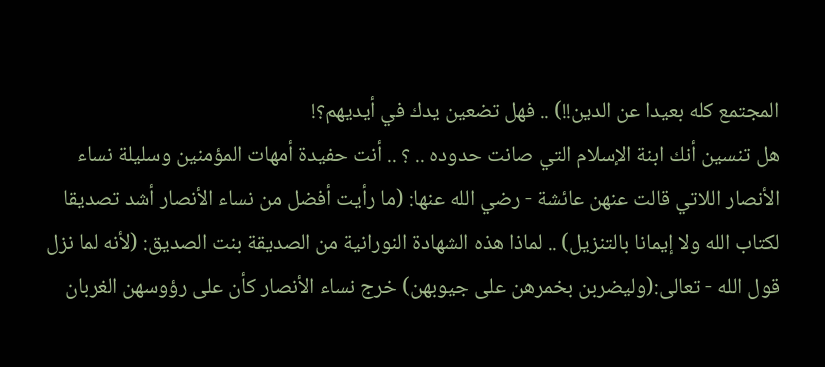المجتمع كله بعيدا عن الدين!!) .. فهل تضعين يدك في أيديهم؟!
هل تنسين أنك ابنة الإسلام التي صانت حدوده .. ؟ .. أنت حفيدة أمهات المؤمنين وسليلة نساء الأنصار اللاتي قالت عنهن عائشة - رضي الله عنها: (ما رأيت أفضل من نساء الأنصار أشد تصديقا لكتاب الله ولا إيمانا بالتنزيل) .. لماذا هذه الشهادة النورانية من الصديقة بنت الصديق: (لأنه لما نزل قول الله - تعالى:(وليضربن بخمرهن على جيوبهن) خرج نساء الأنصار كأن على رؤوسهن الغربان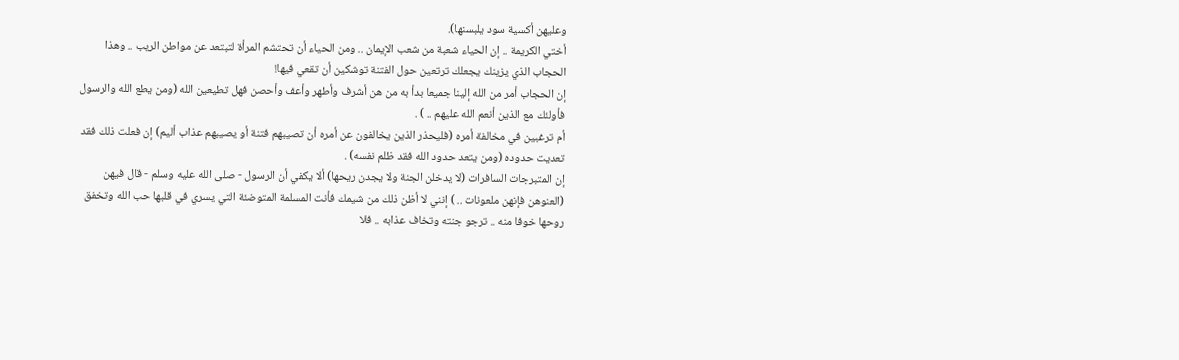وعليهن أكسية سود يلبسنها).
أختي الكريمة .. إن الحياء شعبة من شعب الإيمان .. ومن الحياء أن تحتشم المرأة لتبتعد عن مواطن الريب .. وهذا الحجاب الذي يزينك يجعلك ترتعين حول الفتنة توشكين أن تقعي فيها!
إن الحجاب أمر من الله إلينا جميعا بدأ به من هن أشرف وأطهر وأعف وأحصن فهل تطيعين الله (ومن يطع الله والرسول فأولئك مع الذين أنعم الله عليهم .. ) .
أم ترغبين في مخالفة أمره (فليحذر الذين يخالفون عن أمره أن تصيبهم فتنة أو يصيبهم عذاب أليم) إن فعلت ذلك فقد تعديت حدوده (ومن يتعد حدود الله فقد ظلم نفسه) .
إن المتبرجات السافرات (لا يدخلن الجنة ولا يجدن ريحها) ألا يكفي أن الرسول - صلى الله عليه وسلم - قال فيهن (العنوهن فإنهن ملعونات .. ) إنني لا أظن ذلك من شيمك فأنت المسلمة المتوضئة التي يسري في قلبها حب الله وتخفق روحها خوفا منه .. ترجو جنته وتخاف عذابه .. فلا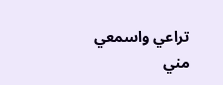تراعي واسمعي مني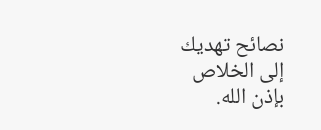نصائح تهديك إلى الخلاص بإذن الله.